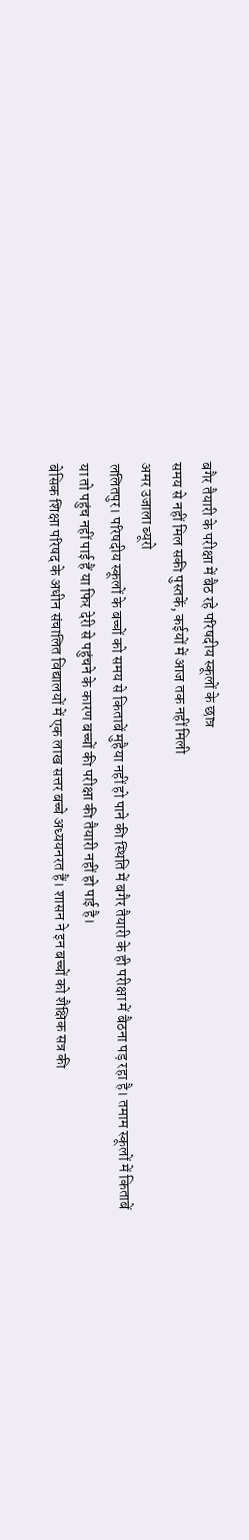बगैर तैयारी के परीक्षा में बैठ रहे परिषदीय स्कूलों के छात्र
समय से नहीं मिल सकी पुस्तकें, कईयों में आज तक नहीं मिली
अमर उजाला ब्यूरो
ललितपुर। परिषदीय स्कूलों के बच्चों को समय से किताबें मुहैया नहीं हो पाने की स्थिति में बगैर तैयारी के ही परीक्षा में बैठना पड़ रहा है। तमाम स्कूलों में किताबें या तो पहुंच नहीं पाई हैं या फिर देरी से पहुंचने के कारण बच्चों की परीक्षा की तैयारी नहीं हो पाई है।
बेसिक शिक्षा परिषद के अधीन संचालित विद्यालयों में एक लाख सत्तर बच्चे अध्ययनरत हैं। शासन ने इन बच्चों को शैक्षिक सत्र की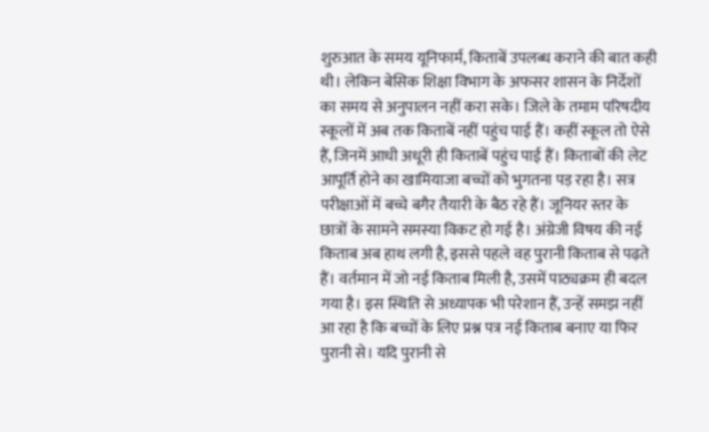शुरुआत के समय यूनिफार्म, किताबें उपलब्ध कराने की बात कही थी। लेकिन बेसिक शिक्षा विभाग के अफसर शासन के निर्देशों का समय से अनुपालन नहीं करा सके। जिले के तमाम परिषदीय स्कूलों में अब तक किताबें नहीं पहुंच पाई हैं। कहीं स्कूल तो ऐसे हैं, जिनमें आधी अधूरी ही किताबें पहुंच पाई हैं। किताबों की लेट आपूर्ति होने का खामियाजा बच्चों को भुगतना पड़ रहा है। सत्र परीक्षाओं में बच्चे बगैर तैयारी के बैठ रहे हैं। जूनियर स्तर के छात्रों के सामने समस्या विकट हो गई है। अंग्रेजी विषय की नई किताब अब हाथ लगी है, इससे पहले वह पुरानी किताब से पढ़ते हैं। वर्तमान में जो नई किताब मिली है, उसमें पाठ्यक्रम ही बदल गया है। इस स्थिति से अध्यापक भी परेशान हैं, उन्हें समझ नहीं आ रहा है कि बच्चों के लिए प्रश्न पत्र नई किताब बनाए या फिर पुरानी से। यदि पुरानी से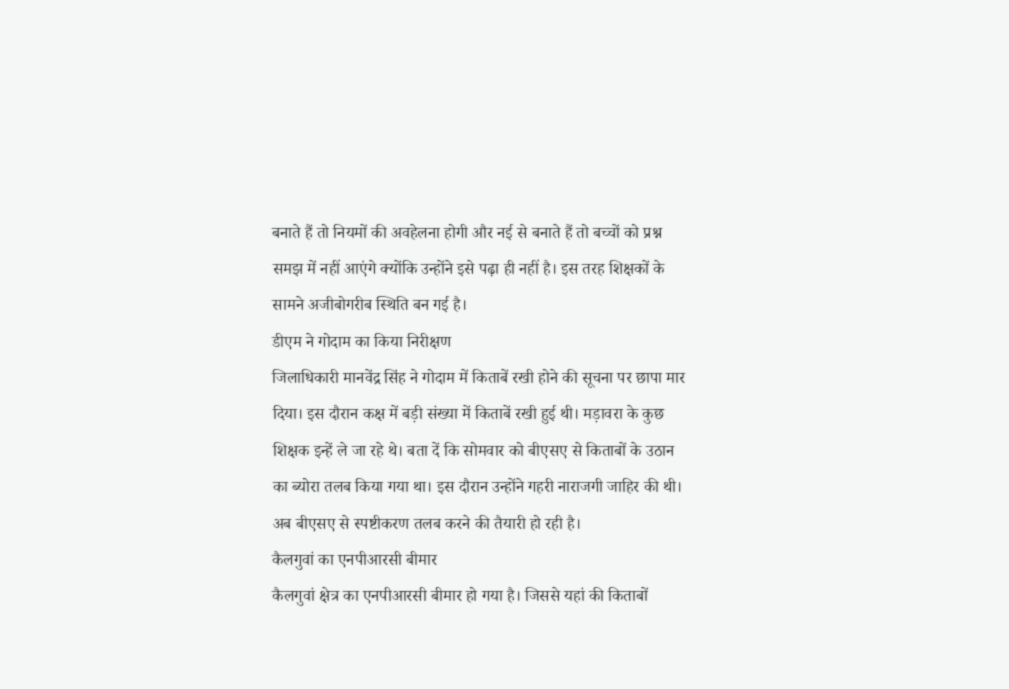बनाते हैं तो नियमों की अवहेलना होगी और नई से बनाते हैं तो बच्चों को प्रश्न समझ में नहीं आएंगे क्योंकि उन्होंने इसे पढ़ा ही नहीं है। इस तरह शिक्षकों के सामने अजीबोगरीब स्थिति बन गई है।
डीएम ने गोदाम का किया निरीक्षण
जिलाधिकारी मानवेंद्र सिंह ने गोदाम में किताबें रखी होने की सूचना पर छापा मार दिया। इस दौरान कक्ष में बड़ी संख्या में किताबें रखी हुई थी। मड़ावरा के कुछ शिक्षक इन्हें ले जा रहे थे। बता दें कि सोमवार को बीएसए से किताबों के उठान का ब्योरा तलब किया गया था। इस दौरान उन्होंने गहरी नाराजगी जाहिर की थी। अब बीएसए से स्पष्टीकरण तलब करने की तैयारी हो रही है।
कैलगुवां का एनपीआरसी बीमार
कैलगुवां क्षेत्र का एनपीआरसी बीमार हो गया है। जिससे यहां की किताबों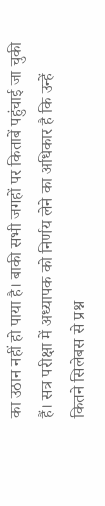का उठान नहीं हो पाया है। बाकी सभी जगहों पर किताबें पहुंचाई जा चुकी हैं। सत्र परीक्षा में अध्यापक को निर्णय लेने का अधिकार है कि उन्हें कितने सिलेबस से प्रश्न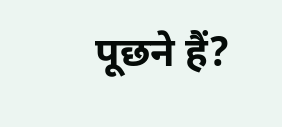पूछने हैं?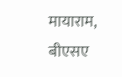मायाराम, बीएसए